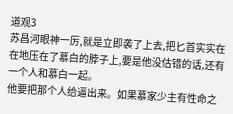道观3
苏昌河眼神一厉,就是立即袭了上去,把匕首实实在在地压在了慕白的脖子上,要是他没估错的话,还有一个人和慕白一起。
他要把那个人给逼出来。如果慕家少主有性命之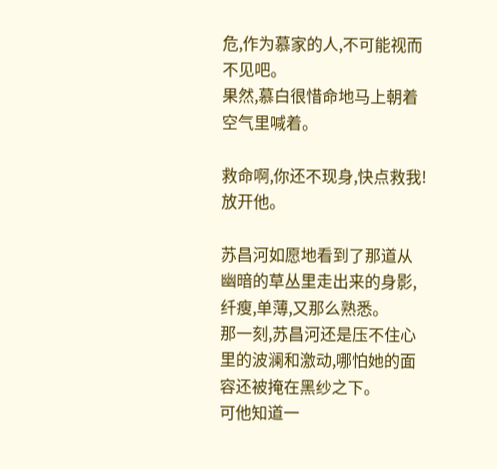危,作为慕家的人,不可能视而不见吧。
果然,慕白很惜命地马上朝着空气里喊着。

救命啊,你还不现身,快点救我!
放开他。

苏昌河如愿地看到了那道从幽暗的草丛里走出来的身影,纤瘦,单薄,又那么熟悉。
那一刻,苏昌河还是压不住心里的波澜和激动,哪怕她的面容还被掩在黑纱之下。
可他知道一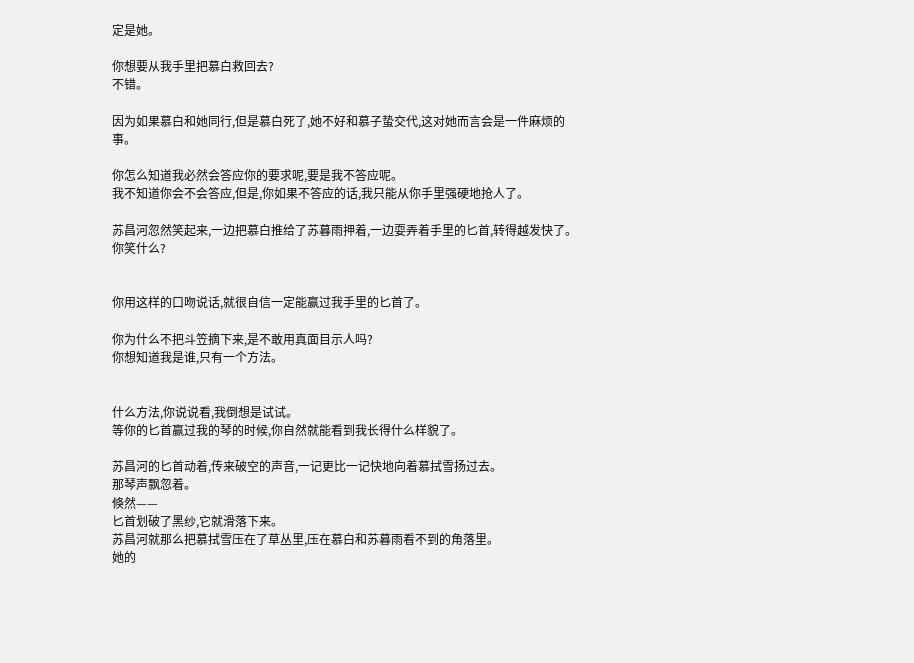定是她。

你想要从我手里把慕白救回去?
不错。

因为如果慕白和她同行,但是慕白死了,她不好和慕子蛰交代,这对她而言会是一件麻烦的事。

你怎么知道我必然会答应你的要求呢,要是我不答应呢。
我不知道你会不会答应,但是,你如果不答应的话,我只能从你手里强硬地抢人了。

苏昌河忽然笑起来,一边把慕白推给了苏暮雨押着,一边耍弄着手里的匕首,转得越发快了。
你笑什么?


你用这样的口吻说话,就很自信一定能赢过我手里的匕首了。

你为什么不把斗笠摘下来,是不敢用真面目示人吗?
你想知道我是谁,只有一个方法。


什么方法,你说说看,我倒想是试试。
等你的匕首赢过我的琴的时候,你自然就能看到我长得什么样貌了。

苏昌河的匕首动着,传来破空的声音,一记更比一记快地向着慕拭雪扬过去。
那琴声飘忽着。
倏然——
匕首划破了黑纱,它就滑落下来。
苏昌河就那么把慕拭雪压在了草丛里,压在慕白和苏暮雨看不到的角落里。
她的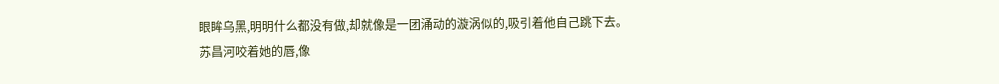眼眸乌黑,明明什么都没有做,却就像是一团涌动的漩涡似的,吸引着他自己跳下去。
苏昌河咬着她的唇,像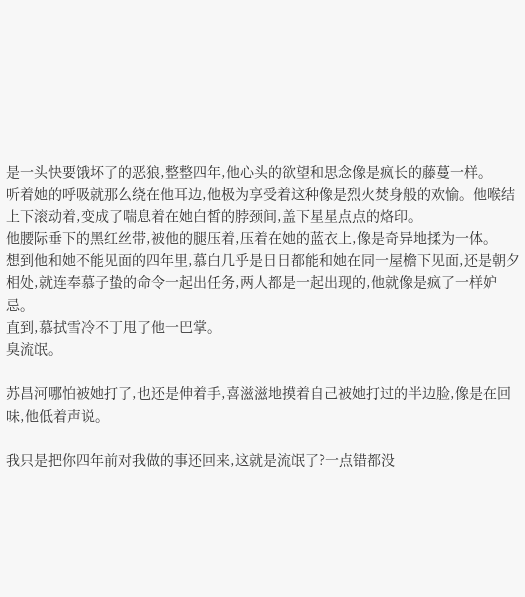是一头快要饿坏了的恶狼,整整四年,他心头的欲望和思念像是疯长的藤蔓一样。
听着她的呼吸就那么绕在他耳边,他极为享受着这种像是烈火焚身般的欢愉。他喉结上下滚动着,变成了喘息着在她白皙的脖颈间,盖下星星点点的烙印。
他腰际垂下的黑红丝带,被他的腿压着,压着在她的蓝衣上,像是奇异地揉为一体。
想到他和她不能见面的四年里,慕白几乎是日日都能和她在同一屋檐下见面,还是朝夕相处,就连奉慕子蛰的命令一起出任务,两人都是一起出现的,他就像是疯了一样妒忌。
直到,慕拭雪冷不丁甩了他一巴掌。
臭流氓。

苏昌河哪怕被她打了,也还是伸着手,喜滋滋地摸着自己被她打过的半边脸,像是在回味,他低着声说。

我只是把你四年前对我做的事还回来,这就是流氓了?一点错都没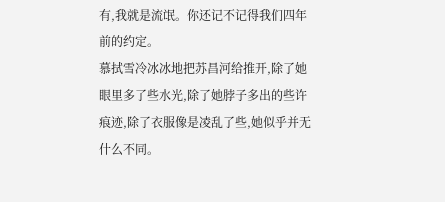有,我就是流氓。你还记不记得我们四年前的约定。
慕拭雪冷冰冰地把苏昌河给推开,除了她眼里多了些水光,除了她脖子多出的些许痕迹,除了衣服像是凌乱了些,她似乎并无什么不同。